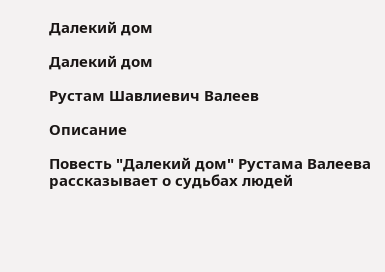Далекий дом

Далекий дом

Рустам Шавлиевич Валеев

Описание

Повесть "Далекий дом" Рустама Валеева рассказывает о судьбах людей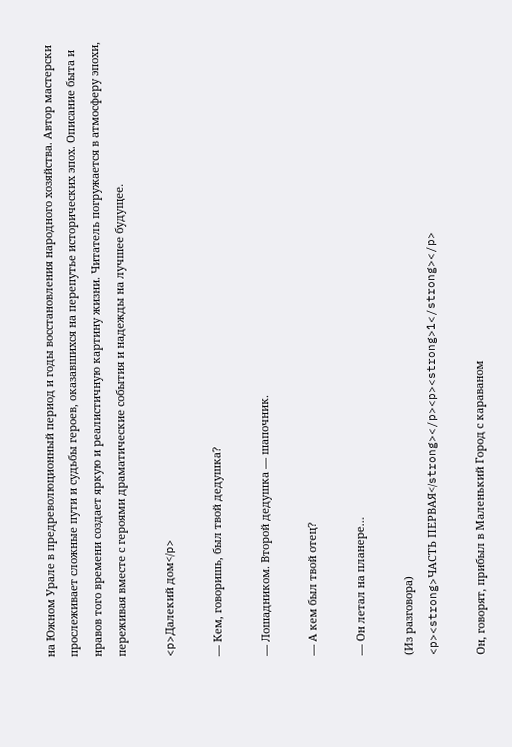на Южном Урале в предреволюционный период и годы восстановления народного хозяйства. Автор мастерски прослеживает сложные пути и судьбы героев, оказавшихся на перепутье исторических эпох. Описание быта и нравов того времени создает яркую и реалистичную картину жизни. Читатель погружается в атмосферу эпохи, переживая вместе с героями драматические события и надежды на лучшее будущее.

<p>Далекий дом</p>

— Кем, говоришь, был твой дедушка?

— Лошадником. Второй дедушка — шапочник.

— А кем был твой отец?

— Он летал на планере…

(Из разговора)
<p><strong>ЧАСТЬ ПЕРВАЯ</strong></p><p><strong>1</strong></p>

Он, говорят, прибыл в Маленький Город с караваном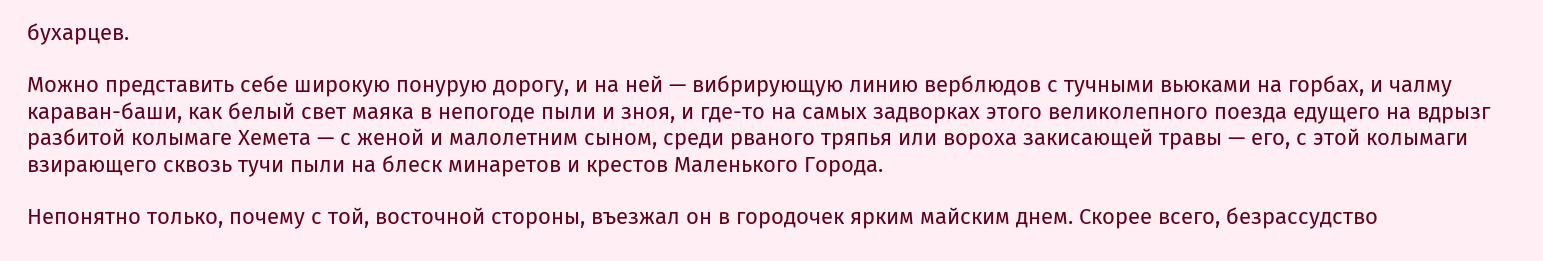бухарцев.

Можно представить себе широкую понурую дорогу, и на ней — вибрирующую линию верблюдов с тучными вьюками на горбах, и чалму караван-баши, как белый свет маяка в непогоде пыли и зноя, и где-то на самых задворках этого великолепного поезда едущего на вдрызг разбитой колымаге Хемета — с женой и малолетним сыном, среди рваного тряпья или вороха закисающей травы — его, с этой колымаги взирающего сквозь тучи пыли на блеск минаретов и крестов Маленького Города.

Непонятно только, почему с той, восточной стороны, въезжал он в городочек ярким майским днем. Скорее всего, безрассудство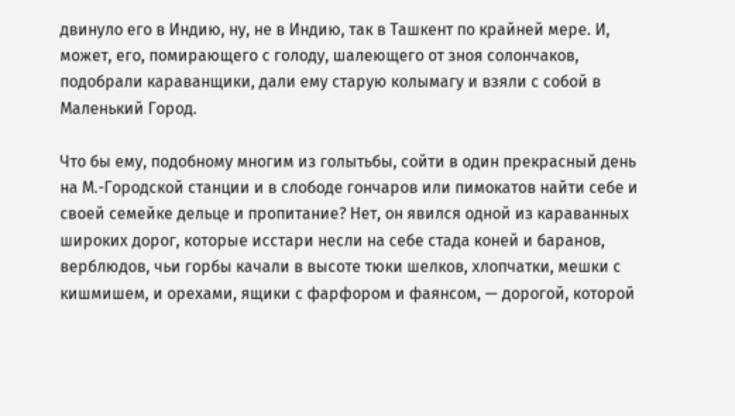двинуло его в Индию, ну, не в Индию, так в Ташкент по крайней мере. И, может, его, помирающего с голоду, шалеющего от зноя солончаков, подобрали караванщики, дали ему старую колымагу и взяли с собой в Маленький Город.

Что бы ему, подобному многим из голытьбы, сойти в один прекрасный день на М.-Городской станции и в слободе гончаров или пимокатов найти себе и своей семейке дельце и пропитание? Нет, он явился одной из караванных широких дорог, которые исстари несли на себе стада коней и баранов, верблюдов, чьи горбы качали в высоте тюки шелков, хлопчатки, мешки с кишмишем, и орехами, ящики с фарфором и фаянсом, — дорогой, которой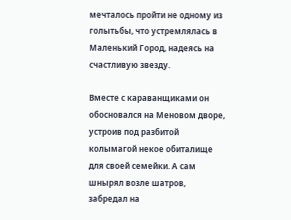мечталось пройти не одному из голытьбы, что устремлялась в Маленький Город, надеясь на счастливую звезду.

Вместе с караванщиками он обосновался на Меновом дворе, устроив под разбитой колымагой некое обиталище для своей семейки. А сам шнырял возле шатров, забредал на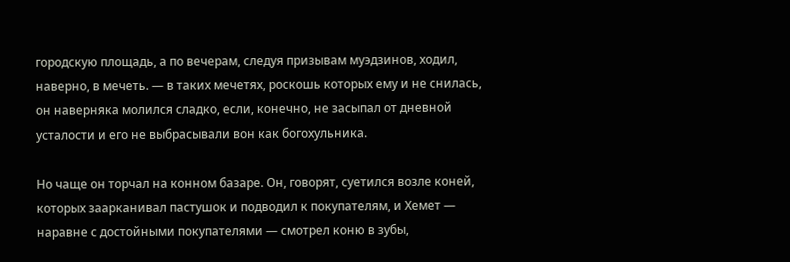городскую площадь, а по вечерам, следуя призывам муэдзинов, ходил, наверно, в мечеть. — в таких мечетях, роскошь которых ему и не снилась, он наверняка молился сладко, если, конечно, не засыпал от дневной усталости и его не выбрасывали вон как богохульника.

Но чаще он торчал на конном базаре. Он, говорят, суетился возле коней, которых заарканивал пастушок и подводил к покупателям, и Хемет — наравне с достойными покупателями — смотрел коню в зубы,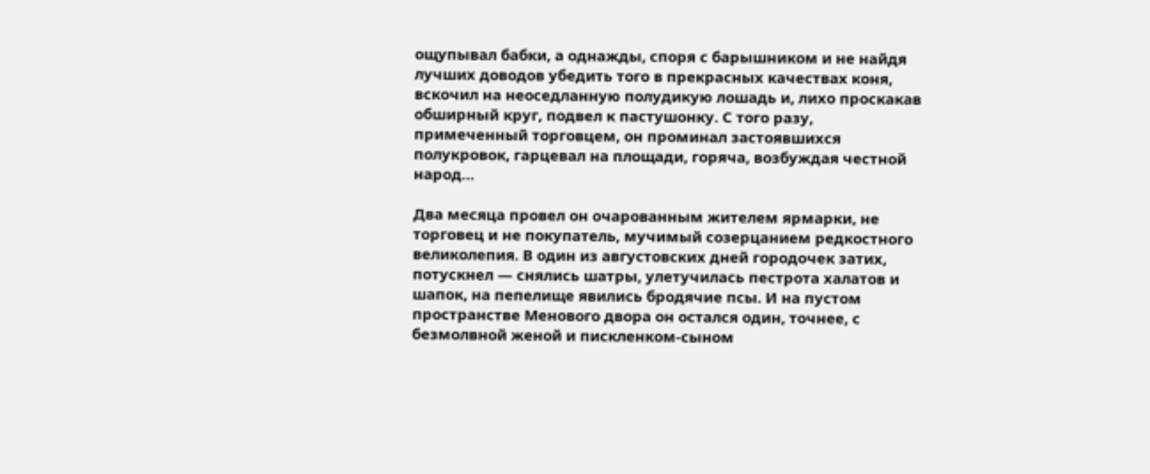ощупывал бабки, а однажды, споря с барышником и не найдя лучших доводов убедить того в прекрасных качествах коня, вскочил на неоседланную полудикую лошадь и, лихо проскакав обширный круг, подвел к пастушонку. С того разу, примеченный торговцем, он проминал застоявшихся полукровок, гарцевал на площади, горяча, возбуждая честной народ…

Два месяца провел он очарованным жителем ярмарки, не торговец и не покупатель, мучимый созерцанием редкостного великолепия. В один из августовских дней городочек затих, потускнел — снялись шатры, улетучилась пестрота халатов и шапок, на пепелище явились бродячие псы. И на пустом пространстве Менового двора он остался один, точнее, с безмолвной женой и пискленком-сыном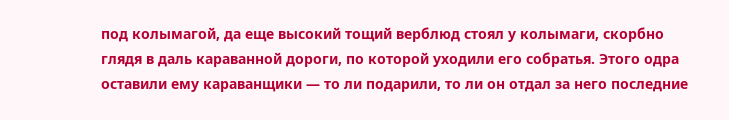под колымагой, да еще высокий тощий верблюд стоял у колымаги, скорбно глядя в даль караванной дороги, по которой уходили его собратья. Этого одра оставили ему караванщики — то ли подарили, то ли он отдал за него последние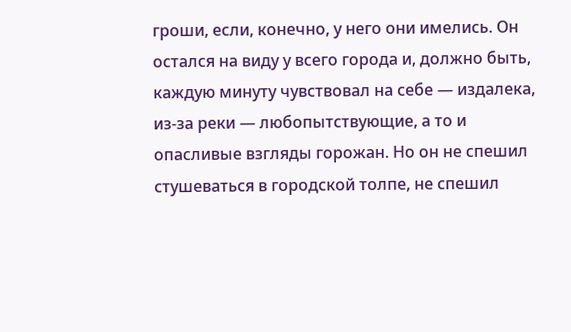гроши, если, конечно, у него они имелись. Он остался на виду у всего города и, должно быть, каждую минуту чувствовал на себе — издалека, из-за реки — любопытствующие, а то и опасливые взгляды горожан. Но он не спешил стушеваться в городской толпе, не спешил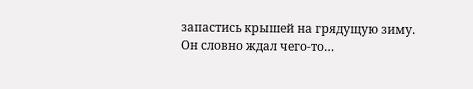запастись крышей на грядущую зиму. Он словно ждал чего-то…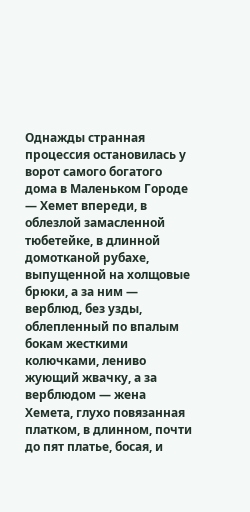Однажды странная процессия остановилась у ворот самого богатого дома в Маленьком Городе — Хемет впереди, в облезлой замасленной тюбетейке, в длинной домотканой рубахе, выпущенной на холщовые брюки, а за ним — верблюд, без узды, облепленный по впалым бокам жесткими колючками, лениво жующий жвачку, а за верблюдом — жена Хемета, глухо повязанная платком, в длинном, почти до пят платье, босая, и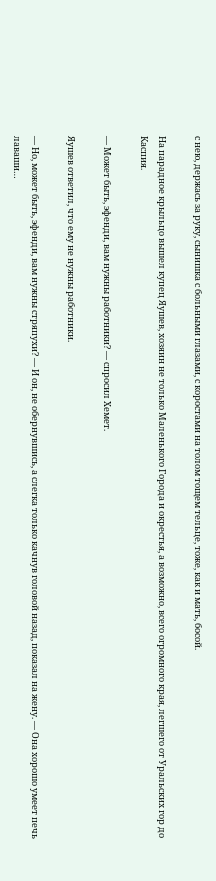с нею, держась за руку, сынишка с больными глазами, с коростами на толом тощем тельце, тоже, как и мать, босой.

На парадное крыльцо вышел купец Яушев, хозяин не только Маленького Города и окрестья, а возможно, всего огромного края, легшего от Уральских гор до Каспия.

— Может быть, эфенди, вам нужны работники? — спросил Хемет.

Яушев ответил, что ему не нужны работники.

— Но, может быть, эфенди, вам нужны стряпухи? — И он, не обернувшись, а слегка только качнув головой назад, показал на жену. — Она хорошо умеет печь лаваши…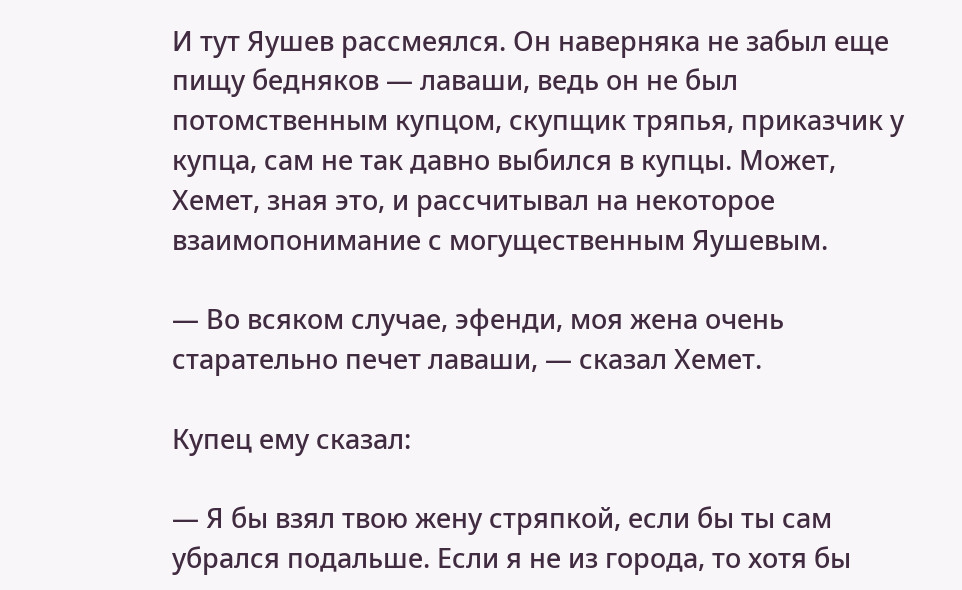И тут Яушев рассмеялся. Он наверняка не забыл еще пищу бедняков — лаваши, ведь он не был потомственным купцом, скупщик тряпья, приказчик у купца, сам не так давно выбился в купцы. Может, Хемет, зная это, и рассчитывал на некоторое взаимопонимание с могущественным Яушевым.

— Во всяком случае, эфенди, моя жена очень старательно печет лаваши, — сказал Хемет.

Купец ему сказал:

— Я бы взял твою жену стряпкой, если бы ты сам убрался подальше. Если я не из города, то хотя бы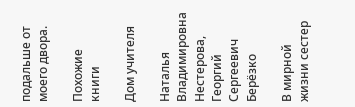подальше от моего двора.

Похожие книги

Дом учителя

Наталья Владимировна Нестерова, Георгий Сергеевич Берёзко

В мирной жизни сестер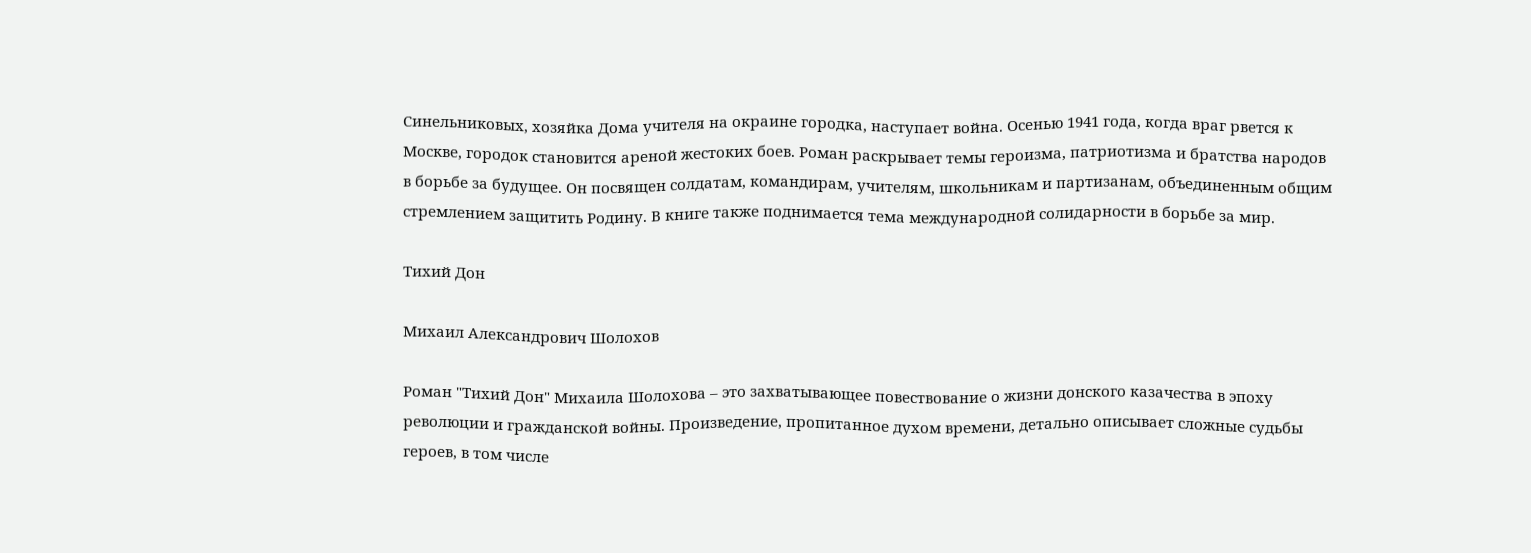Синельниковых, хозяйка Дома учителя на окраине городка, наступает война. Осенью 1941 года, когда враг рвется к Москве, городок становится ареной жестоких боев. Роман раскрывает темы героизма, патриотизма и братства народов в борьбе за будущее. Он посвящен солдатам, командирам, учителям, школьникам и партизанам, объединенным общим стремлением защитить Родину. В книге также поднимается тема международной солидарности в борьбе за мир.

Тихий Дон

Михаил Александрович Шолохов

Роман "Тихий Дон" Михаила Шолохова – это захватывающее повествование о жизни донского казачества в эпоху революции и гражданской войны. Произведение, пропитанное духом времени, детально описывает сложные судьбы героев, в том числе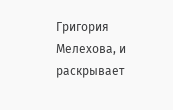Григория Мелехова, и раскрывает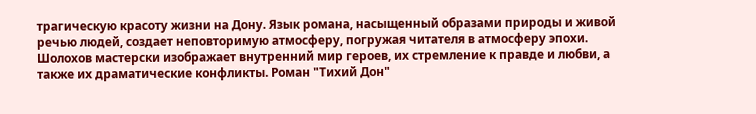трагическую красоту жизни на Дону. Язык романа, насыщенный образами природы и живой речью людей, создает неповторимую атмосферу, погружая читателя в атмосферу эпохи. Шолохов мастерски изображает внутренний мир героев, их стремление к правде и любви, а также их драматические конфликты. Роман "Тихий Дон"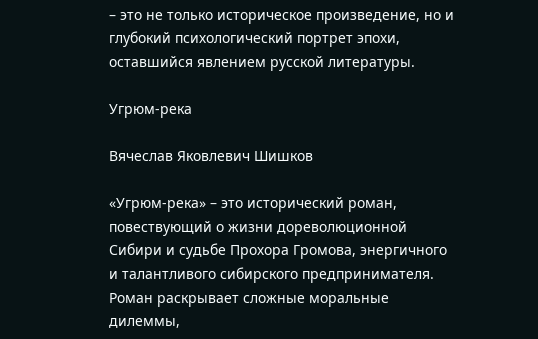– это не только историческое произведение, но и глубокий психологический портрет эпохи, оставшийся явлением русской литературы.

Угрюм-река

Вячеслав Яковлевич Шишков

«Угрюм-река» – это исторический роман, повествующий о жизни дореволюционной Сибири и судьбе Прохора Громова, энергичного и талантливого сибирского предпринимателя. Роман раскрывает сложные моральные дилеммы,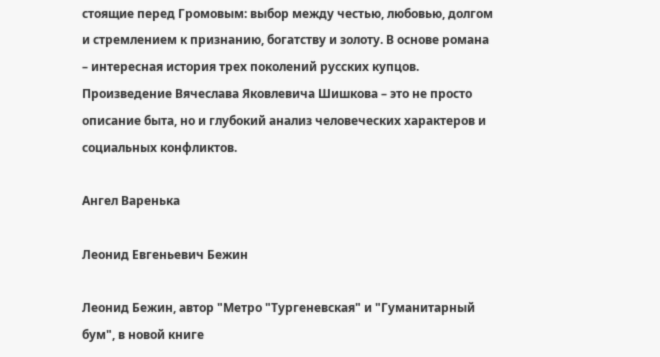стоящие перед Громовым: выбор между честью, любовью, долгом и стремлением к признанию, богатству и золоту. В основе романа – интересная история трех поколений русских купцов. Произведение Вячеслава Яковлевича Шишкова – это не просто описание быта, но и глубокий анализ человеческих характеров и социальных конфликтов.

Ангел Варенька

Леонид Евгеньевич Бежин

Леонид Бежин, автор "Метро "Тургеневская" и "Гуманитарный бум", в новой книге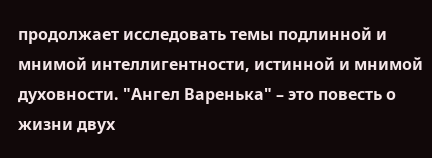продолжает исследовать темы подлинной и мнимой интеллигентности, истинной и мнимой духовности. "Ангел Варенька" – это повесть о жизни двух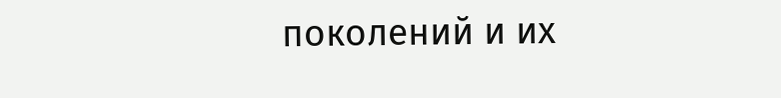поколений и их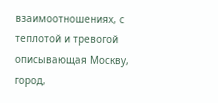взаимоотношениях, с теплотой и тревогой описывающая Москву, город,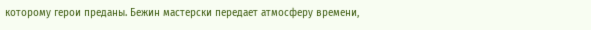которому герои преданы. Бежин мастерски передает атмосферу времени,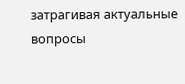затрагивая актуальные вопросы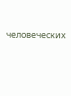человеческих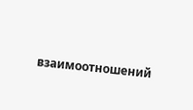взаимоотношений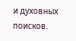и духовных поисков.